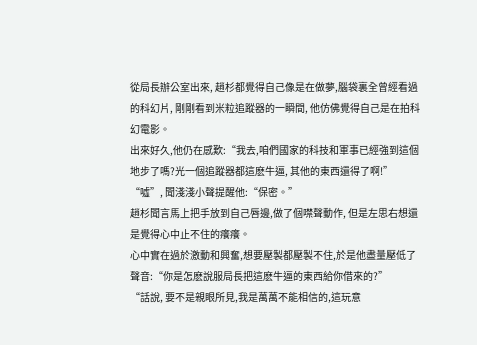從局長辦公室出來, 趙杉都覺得自己像是在做夢,腦袋裏全曾經看過的科幻片, 剛剛看到米粒追蹤器的一瞬間, 他仿佛覺得自己是在拍科幻電影。
出來好久,他仍在感歎:“我去,咱們國家的科技和軍事已經強到這個地步了嗎?光一個追蹤器都這麽牛逼, 其他的東西還得了啊!”
“噓”, 聞淺淺小聲提醒他:“保密。”
趙杉聞言馬上把手放到自己唇邊,做了個噤聲動作, 但是左思右想還是覺得心中止不住的癢癢。
心中實在過於激動和興奮,想要壓製都壓製不住,於是他盡量壓低了聲音:“你是怎麽說服局長把這麽牛逼的東西給你借來的?”
“話說, 要不是親眼所見,我是萬萬不能相信的,這玩意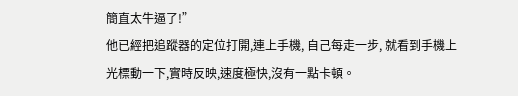簡直太牛逼了!”
他已經把追蹤器的定位打開,連上手機, 自己每走一步, 就看到手機上光標動一下,實時反映,速度極快,沒有一點卡頓。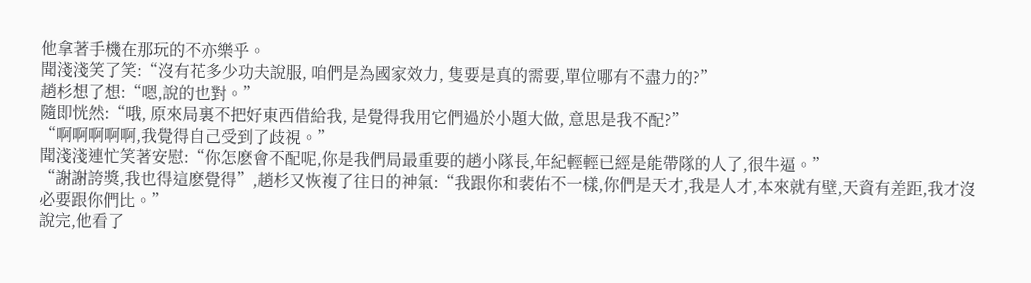他拿著手機在那玩的不亦樂乎。
聞淺淺笑了笑:“沒有花多少功夫說服, 咱們是為國家效力, 隻要是真的需要,單位哪有不盡力的?”
趙杉想了想:“嗯,說的也對。”
隨即恍然:“哦, 原來局裏不把好東西借給我, 是覺得我用它們過於小題大做, 意思是我不配?”
“啊啊啊啊啊,我覺得自己受到了歧視。”
聞淺淺連忙笑著安慰:“你怎麽會不配呢,你是我們局最重要的趙小隊長,年紀輕輕已經是能帶隊的人了,很牛逼。”
“謝謝誇獎,我也得這麽覺得”,趙杉又恢複了往日的神氣:“我跟你和裴佑不一樣,你們是天才,我是人才,本來就有壁,天資有差距,我才沒必要跟你們比。”
說完,他看了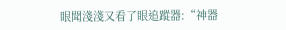眼聞淺淺又看了眼追蹤器:“神器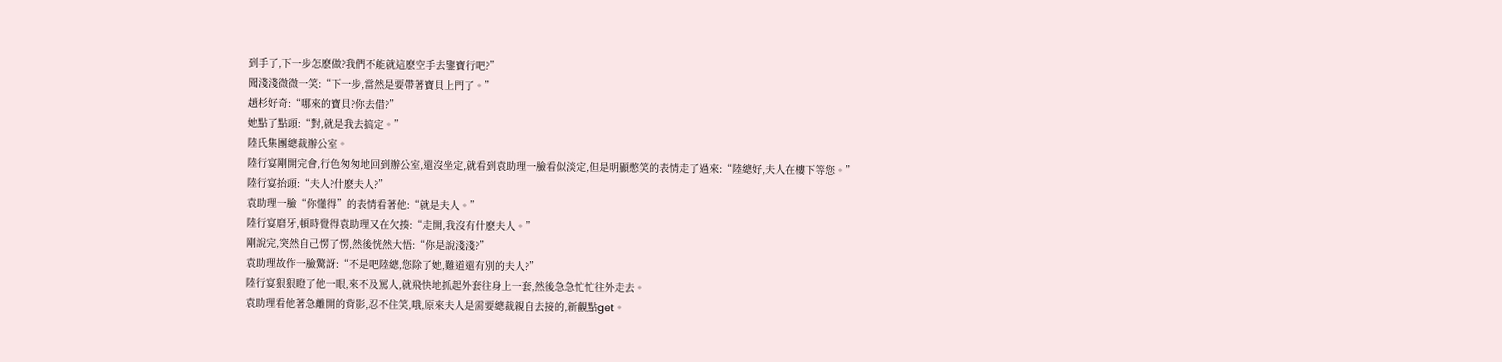到手了,下一步怎麽做?我們不能就這麽空手去鑒寶行吧?”
聞淺淺微微一笑:“下一步,當然是要帶著寶貝上門了。”
趙杉好奇:“哪來的寶貝?你去借?”
她點了點頭:“對,就是我去搞定。”
陸氏集團總裁辦公室。
陸行宴剛開完會,行色匆匆地回到辦公室,還沒坐定,就看到袁助理一臉看似淡定,但是明顯憋笑的表情走了過來:“陸總好,夫人在樓下等您。”
陸行宴抬頭:“夫人?什麽夫人?”
袁助理一臉“你懂得”的表情看著他:“就是夫人。”
陸行宴磨牙,頓時覺得袁助理又在欠揍:“走開,我沒有什麽夫人。”
剛說完,突然自己愣了愣,然後恍然大悟:“你是說淺淺?”
袁助理故作一臉驚訝:“不是吧陸總,您除了她,難道還有別的夫人?”
陸行宴狠狠瞪了他一眼,來不及罵人,就飛快地抓起外套往身上一套,然後急急忙忙往外走去。
袁助理看他著急離開的背影,忍不住笑,哦,原來夫人是需要總裁親自去接的,新觀點get。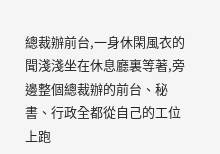總裁辦前台,一身休閑風衣的聞淺淺坐在休息廳裏等著,旁邊整個總裁辦的前台、秘書、行政全都從自己的工位上跑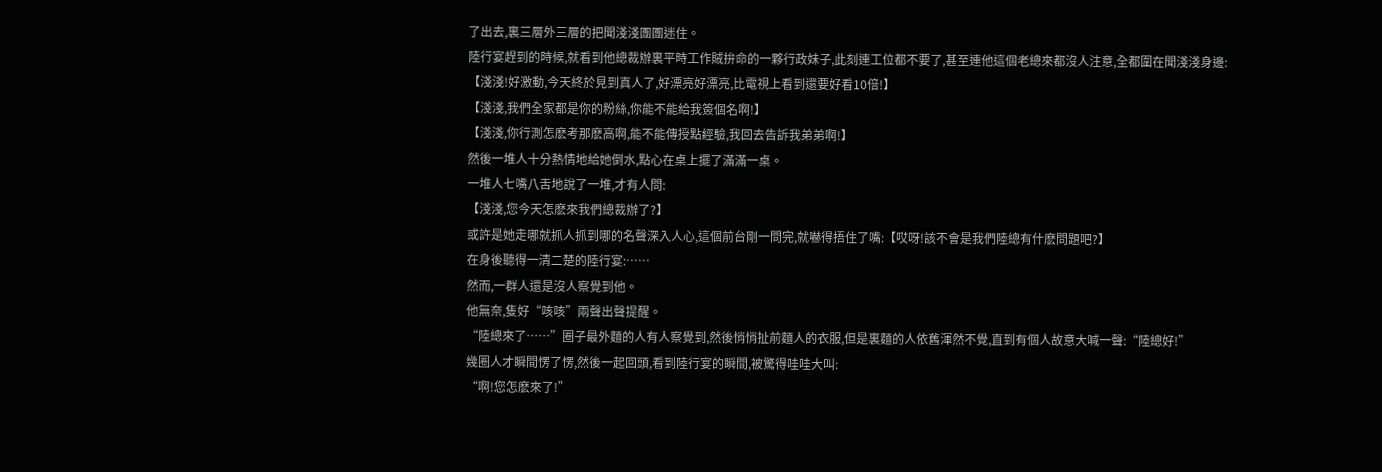了出去,裏三層外三層的把聞淺淺團團迷住。
陸行宴趕到的時候,就看到他總裁辦裏平時工作賊拚命的一夥行政妹子,此刻連工位都不要了,甚至連他這個老總來都沒人注意,全都圍在聞淺淺身邊:
【淺淺!好激動,今天終於見到真人了,好漂亮好漂亮,比電視上看到還要好看10倍!】
【淺淺,我們全家都是你的粉絲,你能不能給我簽個名啊!】
【淺淺,你行測怎麽考那麽高啊,能不能傳授點經驗,我回去告訴我弟弟啊!】
然後一堆人十分熱情地給她倒水,點心在桌上擺了滿滿一桌。
一堆人七嘴八舌地說了一堆,才有人問:
【淺淺,您今天怎麽來我們總裁辦了?】
或許是她走哪就抓人抓到哪的名聲深入人心,這個前台剛一問完,就嚇得捂住了嘴:【哎呀!該不會是我們陸總有什麽問題吧?】
在身後聽得一清二楚的陸行宴:……
然而,一群人還是沒人察覺到他。
他無奈,隻好“咳咳”兩聲出聲提醒。
“陸總來了……”圈子最外麵的人有人察覺到,然後悄悄扯前麵人的衣服,但是裏麵的人依舊渾然不覺,直到有個人故意大喊一聲:“陸總好!”
幾圈人才瞬間愣了愣,然後一起回頭,看到陸行宴的瞬間,被驚得哇哇大叫:
“啊!您怎麽來了!”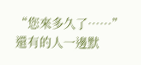“您來多久了……”
還有的人一邊默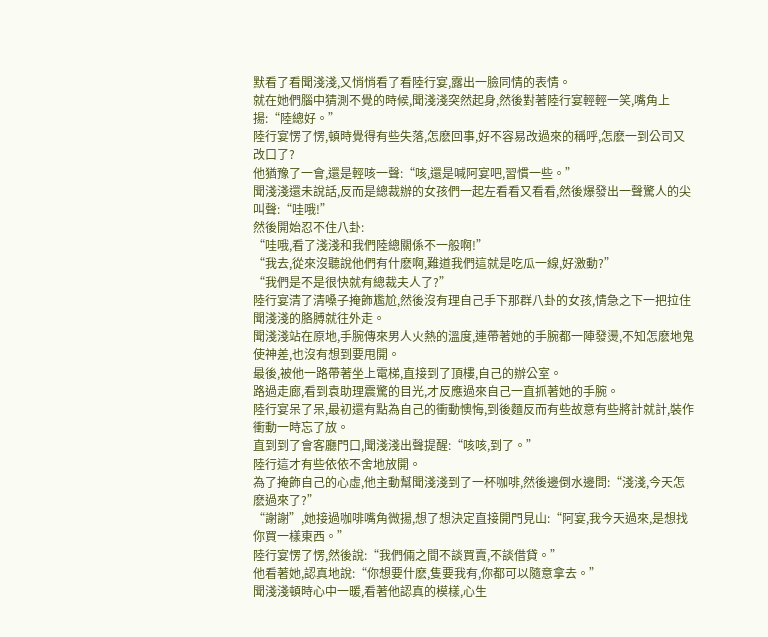默看了看聞淺淺,又悄悄看了看陸行宴,露出一臉同情的表情。
就在她們腦中猜測不覺的時候,聞淺淺突然起身,然後對著陸行宴輕輕一笑,嘴角上揚:“陸總好。”
陸行宴愣了愣,頓時覺得有些失落,怎麽回事,好不容易改過來的稱呼,怎麽一到公司又改口了?
他猶豫了一會,還是輕咳一聲:“咳,還是喊阿宴吧,習慣一些。”
聞淺淺還未說話,反而是總裁辦的女孩們一起左看看又看看,然後爆發出一聲驚人的尖叫聲:“哇哦!”
然後開始忍不住八卦:
“哇哦,看了淺淺和我們陸總關係不一般啊!”
“我去,從來沒聽說他們有什麽啊,難道我們這就是吃瓜一線,好激動?”
“我們是不是很快就有總裁夫人了?”
陸行宴清了清嗓子掩飾尷尬,然後沒有理自己手下那群八卦的女孩,情急之下一把拉住聞淺淺的胳膊就往外走。
聞淺淺站在原地,手腕傳來男人火熱的溫度,連帶著她的手腕都一陣發燙,不知怎麽地鬼使神差,也沒有想到要甩開。
最後,被他一路帶著坐上電梯,直接到了頂樓,自己的辦公室。
路過走廊,看到袁助理震驚的目光,才反應過來自己一直抓著她的手腕。
陸行宴呆了呆,最初還有點為自己的衝動懊悔,到後麵反而有些故意有些將計就計,裝作衝動一時忘了放。
直到到了會客廳門口,聞淺淺出聲提醒:“咳咳,到了。”
陸行這才有些依依不舍地放開。
為了掩飾自己的心虛,他主動幫聞淺淺到了一杯咖啡,然後邊倒水邊問:“淺淺,今天怎麽過來了?”
“謝謝”,她接過咖啡嘴角微揚,想了想決定直接開門見山:“阿宴,我今天過來,是想找你買一樣東西。”
陸行宴愣了愣,然後說:“我們倆之間不談買賣,不談借貸。”
他看著她,認真地說:“你想要什麽,隻要我有,你都可以隨意拿去。”
聞淺淺頓時心中一暖,看著他認真的模樣,心生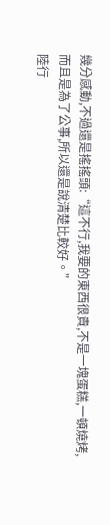幾分感動,不過還是搖搖頭:“這不行,我要的東西很貴,不是一塊蛋糕,一頓燒烤,而且是為了公事,所以還是說清楚比較好。”
陸行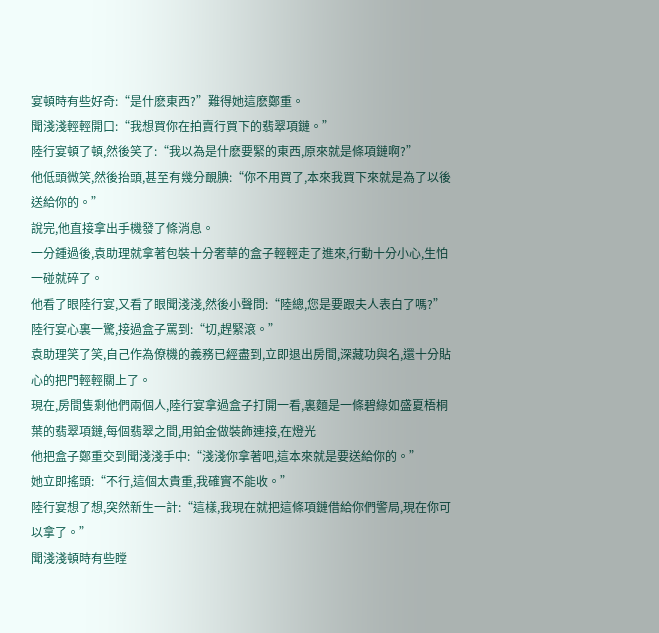宴頓時有些好奇:“是什麽東西?”難得她這麽鄭重。
聞淺淺輕輕開口:“我想買你在拍賣行買下的翡翠項鏈。”
陸行宴頓了頓,然後笑了:“我以為是什麽要緊的東西,原來就是條項鏈啊?”
他低頭微笑,然後抬頭,甚至有幾分靦腆:“你不用買了,本來我買下來就是為了以後送給你的。”
說完,他直接拿出手機發了條消息。
一分鍾過後,袁助理就拿著包裝十分奢華的盒子輕輕走了進來,行動十分小心,生怕一碰就碎了。
他看了眼陸行宴,又看了眼聞淺淺,然後小聲問:“陸總,您是要跟夫人表白了嗎?”
陸行宴心裏一驚,接過盒子罵到:“切,趕緊滾。”
袁助理笑了笑,自己作為僚機的義務已經盡到,立即退出房間,深藏功與名,還十分貼心的把門輕輕關上了。
現在,房間隻剩他們兩個人,陸行宴拿過盒子打開一看,裏麵是一條碧綠如盛夏梧桐葉的翡翠項鏈,每個翡翠之間,用鉑金做裝飾連接,在燈光
他把盒子鄭重交到聞淺淺手中:“淺淺你拿著吧,這本來就是要送給你的。”
她立即搖頭:“不行,這個太貴重,我確實不能收。”
陸行宴想了想,突然新生一計:“這樣,我現在就把這條項鏈借給你們警局,現在你可以拿了。”
聞淺淺頓時有些瞠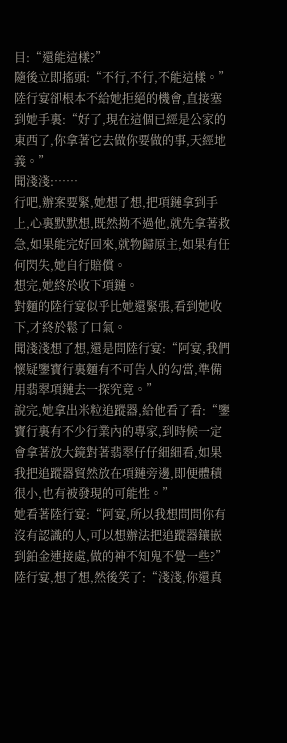目:“還能這樣?”
隨後立即搖頭:“不行,不行,不能這樣。”
陸行宴卻根本不給她拒絕的機會,直接塞到她手裏:“好了,現在這個已經是公家的東西了,你拿著它去做你要做的事,天經地義。”
聞淺淺:……
行吧,辦案要緊,她想了想,把項鏈拿到手上,心裏默默想,既然拗不過他,就先拿著救急,如果能完好回來,就物歸原主,如果有任何閃失,她自行賠償。
想完,她終於收下項鏈。
對麵的陸行宴似乎比她還緊張,看到她收下,才終於鬆了口氣。
聞淺淺想了想,還是問陸行宴:“阿宴,我們懷疑鑒寶行裏麵有不可告人的勾當,準備用翡翠項鏈去一探究竟。”
說完,她拿出米粒追蹤器,給他看了看:“鑒寶行裏有不少行業內的專家,到時候一定會拿著放大鏡對著翡翠仔仔細細看,如果我把追蹤器貿然放在項鏈旁邊,即便體積很小,也有被發現的可能性。”
她看著陸行宴:“阿宴,所以我想問問你有沒有認識的人,可以想辦法把追蹤器鑲嵌到鉑金連接處,做的神不知鬼不覺一些?”
陸行宴,想了想,然後笑了:“淺淺,你還真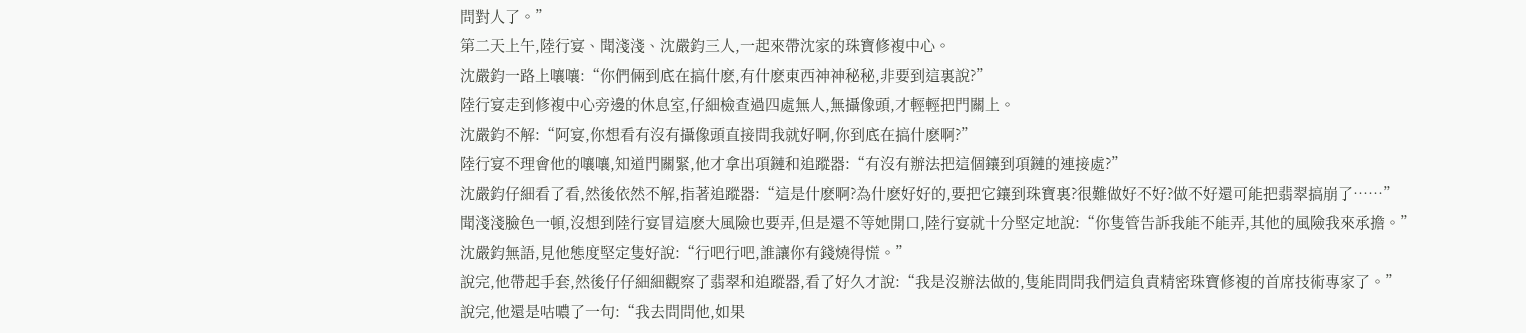問對人了。”
第二天上午,陸行宴、聞淺淺、沈嚴鈞三人,一起來帶沈家的珠寶修複中心。
沈嚴鈞一路上嚷嚷:“你們倆到底在搞什麽,有什麽東西神神秘秘,非要到這裏說?”
陸行宴走到修複中心旁邊的休息室,仔細檢查過四處無人,無攝像頭,才輕輕把門關上。
沈嚴鈞不解:“阿宴,你想看有沒有攝像頭直接問我就好啊,你到底在搞什麽啊?”
陸行宴不理會他的嚷嚷,知道門關緊,他才拿出項鏈和追蹤器:“有沒有辦法把這個鑲到項鏈的連接處?”
沈嚴鈞仔細看了看,然後依然不解,指著追蹤器:“這是什麽啊?為什麽好好的,要把它鑲到珠寶裏?很難做好不好?做不好還可能把翡翠搞崩了……”
聞淺淺臉色一頓,沒想到陸行宴冒這麽大風險也要弄,但是還不等她開口,陸行宴就十分堅定地說:“你隻管告訴我能不能弄,其他的風險我來承擔。”
沈嚴鈞無語,見他態度堅定隻好說:“行吧行吧,誰讓你有錢燒得慌。”
說完,他帶起手套,然後仔仔細細觀察了翡翠和追蹤器,看了好久才說:“我是沒辦法做的,隻能問問我們這負責精密珠寶修複的首席技術專家了。”
說完,他還是咕噥了一句:“我去問問他,如果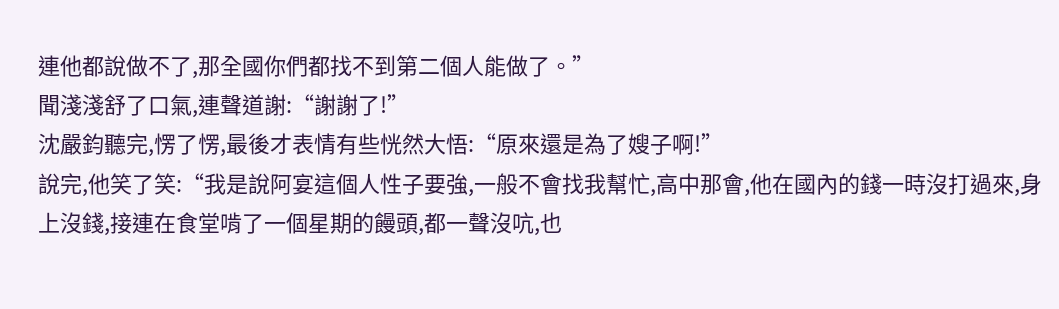連他都說做不了,那全國你們都找不到第二個人能做了。”
聞淺淺舒了口氣,連聲道謝:“謝謝了!”
沈嚴鈞聽完,愣了愣,最後才表情有些恍然大悟:“原來還是為了嫂子啊!”
說完,他笑了笑:“我是說阿宴這個人性子要強,一般不會找我幫忙,高中那會,他在國內的錢一時沒打過來,身上沒錢,接連在食堂啃了一個星期的饅頭,都一聲沒吭,也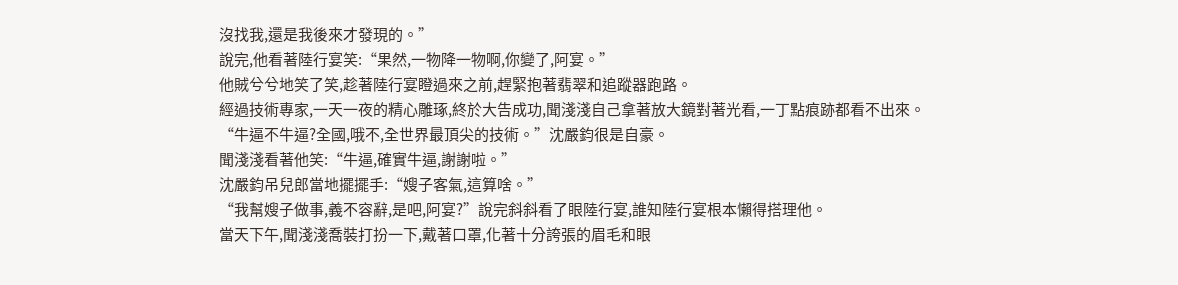沒找我,還是我後來才發現的。”
說完,他看著陸行宴笑:“果然,一物降一物啊,你變了,阿宴。”
他賊兮兮地笑了笑,趁著陸行宴瞪過來之前,趕緊抱著翡翠和追蹤器跑路。
經過技術專家,一天一夜的精心雕琢,終於大告成功,聞淺淺自己拿著放大鏡對著光看,一丁點痕跡都看不出來。
“牛逼不牛逼?全國,哦不,全世界最頂尖的技術。”沈嚴鈞很是自豪。
聞淺淺看著他笑:“牛逼,確實牛逼,謝謝啦。”
沈嚴鈞吊兒郎當地擺擺手:“嫂子客氣,這算啥。”
“我幫嫂子做事,義不容辭,是吧,阿宴?”說完斜斜看了眼陸行宴,誰知陸行宴根本懶得搭理他。
當天下午,聞淺淺喬裝打扮一下,戴著口罩,化著十分誇張的眉毛和眼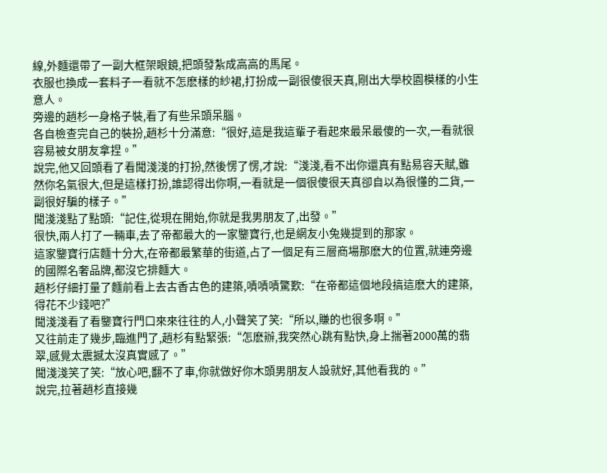線,外麵還帶了一副大框架眼鏡,把頭發紮成高高的馬尾。
衣服也換成一套料子一看就不怎麽樣的紗裙,打扮成一副很傻很天真,剛出大學校園模樣的小生意人。
旁邊的趙杉一身格子裝,看了有些呆頭呆腦。
各自檢查完自己的裝扮,趙杉十分滿意:“很好,這是我這輩子看起來最呆最傻的一次,一看就很容易被女朋友拿捏。”
說完,他又回頭看了看聞淺淺的打扮,然後愣了愣,才說:“淺淺,看不出你還真有點易容天賦,雖然你名氣很大,但是這樣打扮,誰認得出你啊,一看就是一個很傻很天真卻自以為很懂的二貨,一副很好騙的樣子。”
聞淺淺點了點頭:“記住,從現在開始,你就是我男朋友了,出發。”
很快,兩人打了一輛車,去了帝都最大的一家鑒寶行,也是網友小兔幾提到的那家。
這家鑒寶行店麵十分大,在帝都最繁華的街道,占了一個足有三層商場那麽大的位置,就連旁邊的國際名奢品牌,都沒它排麵大。
趙杉仔細打量了麵前看上去古香古色的建築,嘖嘖嘖驚歎:“在帝都這個地段搞這麽大的建築,得花不少錢吧?”
聞淺淺看了看鑒寶行門口來來往往的人,小聲笑了笑:“所以,賺的也很多啊。”
又往前走了幾步,臨進門了,趙杉有點緊張:“怎麽辦,我突然心跳有點快,身上揣著2000萬的翡翠,感覺太震撼太沒真實感了。”
聞淺淺笑了笑:“放心吧,翻不了車,你就做好你木頭男朋友人設就好,其他看我的。”
說完,拉著趙杉直接幾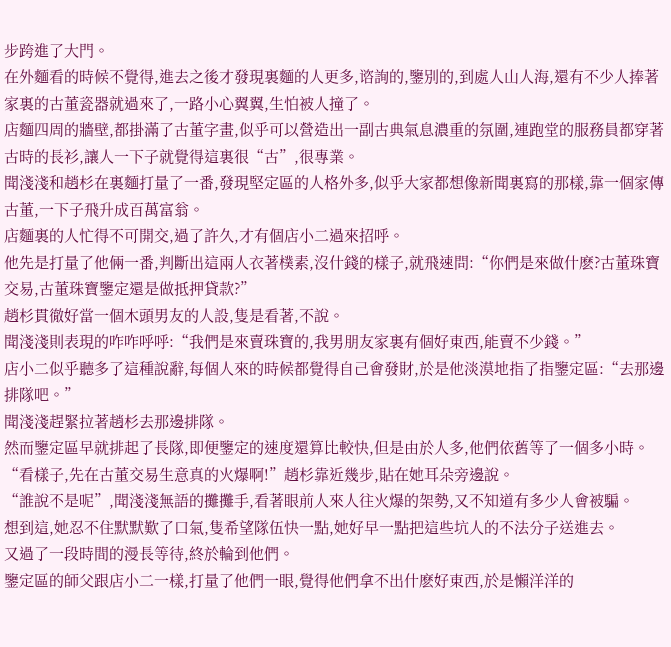步跨進了大門。
在外麵看的時候不覺得,進去之後才發現裏麵的人更多,谘詢的,鑒別的,到處人山人海,還有不少人捧著家裏的古董瓷器就過來了,一路小心翼翼,生怕被人撞了。
店麵四周的牆壁,都掛滿了古董字畫,似乎可以營造出一副古典氣息濃重的氛圍,連跑堂的服務員都穿著古時的長衫,讓人一下子就覺得這裏很“古”,很專業。
聞淺淺和趙杉在裏麵打量了一番,發現堅定區的人格外多,似乎大家都想像新聞裏寫的那樣,靠一個家傳古董,一下子飛升成百萬富翁。
店麵裏的人忙得不可開交,過了許久,才有個店小二過來招呼。
他先是打量了他倆一番,判斷出這兩人衣著樸素,沒什錢的樣子,就飛速問:“你們是來做什麽?古董珠寶交易,古董珠寶鑒定還是做抵押貸款?”
趙杉貫徹好當一個木頭男友的人設,隻是看著,不說。
聞淺淺則表現的咋咋呼呼:“我們是來賣珠寶的,我男朋友家裏有個好東西,能賣不少錢。”
店小二似乎聽多了這種說辭,每個人來的時候都覺得自己會發財,於是他淡漠地指了指鑒定區:“去那邊排隊吧。”
聞淺淺趕緊拉著趙杉去那邊排隊。
然而鑒定區早就排起了長隊,即便鑒定的速度還算比較快,但是由於人多,他們依舊等了一個多小時。
“看樣子,先在古董交易生意真的火爆啊!”趙杉靠近幾步,貼在她耳朵旁邊說。
“誰說不是呢”,聞淺淺無語的攤攤手,看著眼前人來人往火爆的架勢,又不知道有多少人會被騙。
想到這,她忍不住默默歎了口氣,隻希望隊伍快一點,她好早一點把這些坑人的不法分子送進去。
又過了一段時間的漫長等待,終於輪到他們。
鑒定區的師父跟店小二一樣,打量了他們一眼,覺得他們拿不出什麽好東西,於是懶洋洋的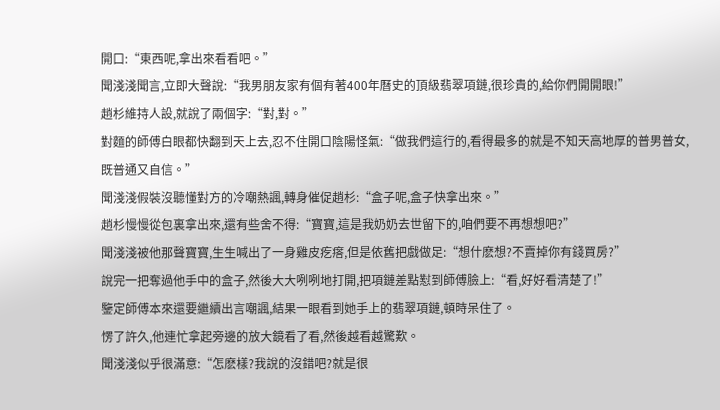開口:“東西呢,拿出來看看吧。”
聞淺淺聞言,立即大聲說:“我男朋友家有個有著400年曆史的頂級翡翠項鏈,很珍貴的,給你們開開眼!”
趙杉維持人設,就說了兩個字:“對,對。”
對麵的師傅白眼都快翻到天上去,忍不住開口陰陽怪氣:“做我們這行的,看得最多的就是不知天高地厚的普男普女,既普通又自信。”
聞淺淺假裝沒聽懂對方的冷嘲熱諷,轉身催促趙杉:“盒子呢,盒子快拿出來。”
趙杉慢慢從包裏拿出來,還有些舍不得:“寶寶,這是我奶奶去世留下的,咱們要不再想想吧?”
聞淺淺被他那聲寶寶,生生喊出了一身雞皮疙瘩,但是依舊把戲做足:“想什麽想?不賣掉你有錢買房?”
說完一把奪過他手中的盒子,然後大大咧咧地打開,把項鏈差點懟到師傅臉上:“看,好好看清楚了!”
鑒定師傅本來還要繼續出言嘲諷,結果一眼看到她手上的翡翠項鏈,頓時呆住了。
愣了許久,他連忙拿起旁邊的放大鏡看了看,然後越看越驚歎。
聞淺淺似乎很滿意:“怎麽樣?我說的沒錯吧?就是很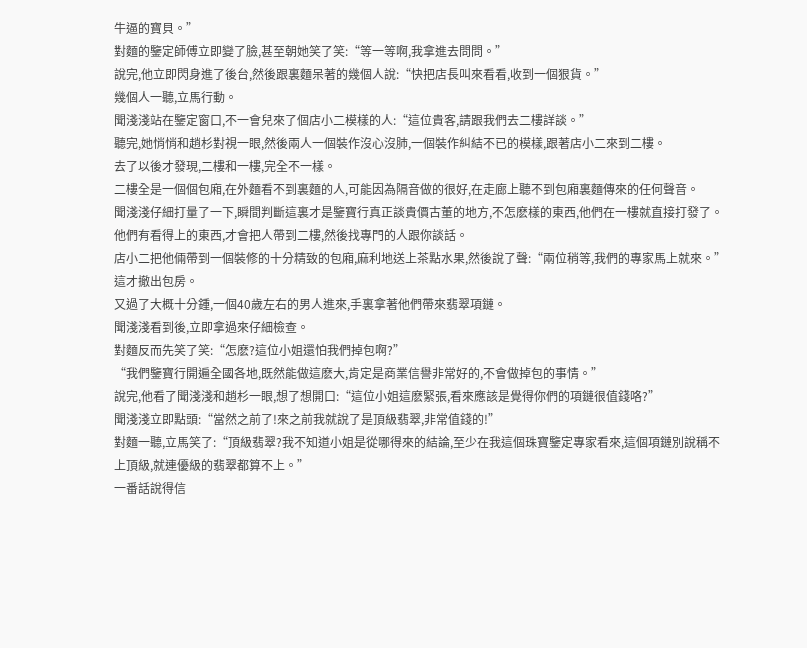牛逼的寶貝。”
對麵的鑒定師傅立即變了臉,甚至朝她笑了笑:“等一等啊,我拿進去問問。”
說完,他立即閃身進了後台,然後跟裏麵呆著的幾個人說:“快把店長叫來看看,收到一個狠貨。”
幾個人一聽,立馬行動。
聞淺淺站在鑒定窗口,不一會兒來了個店小二模樣的人:“這位貴客,請跟我們去二樓詳談。”
聽完,她悄悄和趙杉對視一眼,然後兩人一個裝作沒心沒肺,一個裝作糾結不已的模樣,跟著店小二來到二樓。
去了以後才發現,二樓和一樓,完全不一樣。
二樓全是一個個包廂,在外麵看不到裏麵的人,可能因為隔音做的很好,在走廊上聽不到包廂裏麵傳來的任何聲音。
聞淺淺仔細打量了一下,瞬間判斷這裏才是鑒寶行真正談貴價古董的地方,不怎麽樣的東西,他們在一樓就直接打發了。
他們有看得上的東西,才會把人帶到二樓,然後找專門的人跟你談話。
店小二把他倆帶到一個裝修的十分精致的包廂,麻利地送上茶點水果,然後說了聲:“兩位稍等,我們的專家馬上就來。”這才撤出包房。
又過了大概十分鍾,一個40歲左右的男人進來,手裏拿著他們帶來翡翠項鏈。
聞淺淺看到後,立即拿過來仔細檢查。
對麵反而先笑了笑:“怎麽?這位小姐還怕我們掉包啊?”
“我們鑒寶行開遍全國各地,既然能做這麽大,肯定是商業信譽非常好的,不會做掉包的事情。”
說完,他看了聞淺淺和趙杉一眼,想了想開口:“這位小姐這麽緊張,看來應該是覺得你們的項鏈很值錢咯?”
聞淺淺立即點頭:“當然之前了!來之前我就說了是頂級翡翠,非常值錢的!”
對麵一聽,立馬笑了:“頂級翡翠?我不知道小姐是從哪得來的結論,至少在我這個珠寶鑒定專家看來,這個項鏈別說稱不上頂級,就連優級的翡翠都算不上。”
一番話說得信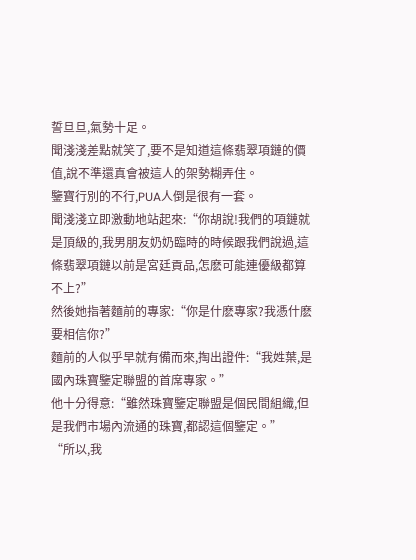誓旦旦,氣勢十足。
聞淺淺差點就笑了,要不是知道這條翡翠項鏈的價值,說不準還真會被這人的架勢糊弄住。
鑒寶行別的不行,PUA人倒是很有一套。
聞淺淺立即激動地站起來:“你胡說!我們的項鏈就是頂級的,我男朋友奶奶臨時的時候跟我們說過,這條翡翠項鏈以前是宮廷貢品,怎麽可能連優級都算不上?”
然後她指著麵前的專家:“你是什麽專家?我憑什麽要相信你?”
麵前的人似乎早就有備而來,掏出證件:“我姓葉,是國內珠寶鑒定聯盟的首席專家。”
他十分得意:“雖然珠寶鑒定聯盟是個民間組織,但是我們市場內流通的珠寶,都認這個鑒定。”
“所以,我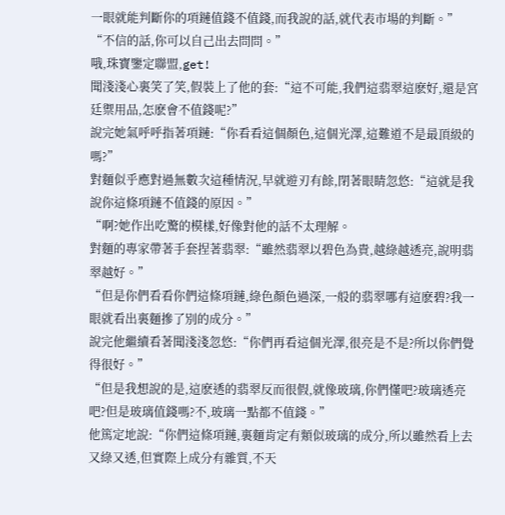一眼就能判斷你的項鏈值錢不值錢,而我說的話,就代表市場的判斷。”
“不信的話,你可以自己出去問問。”
哦,珠寶鑒定聯盟,get!
聞淺淺心裏笑了笑,假裝上了他的套:“這不可能,我們這翡翠這麽好,還是宮廷禦用品,怎麽會不值錢呢?”
說完她氣呼呼指著項鏈:“你看看這個顏色,這個光澤,這難道不是最頂級的嗎?”
對麵似乎應對過無數次這種情況,早就遊刃有餘,閉著眼睛忽悠:“這就是我說你這條項鏈不值錢的原因。”
“啊?她作出吃驚的模樣,好像對他的話不太理解。
對麵的專家帶著手套捏著翡翠:“雖然翡翠以碧色為貴,越綠越透亮,說明翡翠越好。”
“但是你們看看你們這條項鏈,綠色顏色過深,一般的翡翠哪有這麽碧?我一眼就看出裏麵摻了別的成分。”
說完他繼續看著聞淺淺忽悠:“你們再看這個光澤,很亮是不是?所以你們覺得很好。”
“但是我想說的是,這麽透的翡翠反而很假,就像玻璃,你們懂吧?玻璃透亮吧?但是玻璃值錢嗎?不,玻璃一點都不值錢。”
他篤定地說:“你們這條項鏈,裏麵肯定有類似玻璃的成分,所以雖然看上去又綠又透,但實際上成分有雜質,不天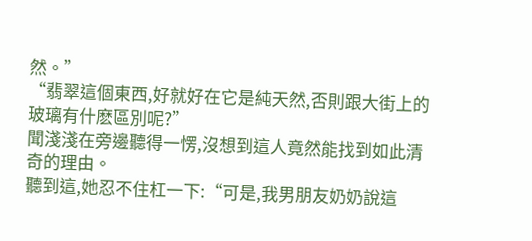然。”
“翡翠這個東西,好就好在它是純天然,否則跟大街上的玻璃有什麽區別呢?”
聞淺淺在旁邊聽得一愣,沒想到這人竟然能找到如此清奇的理由。
聽到這,她忍不住杠一下:“可是,我男朋友奶奶說這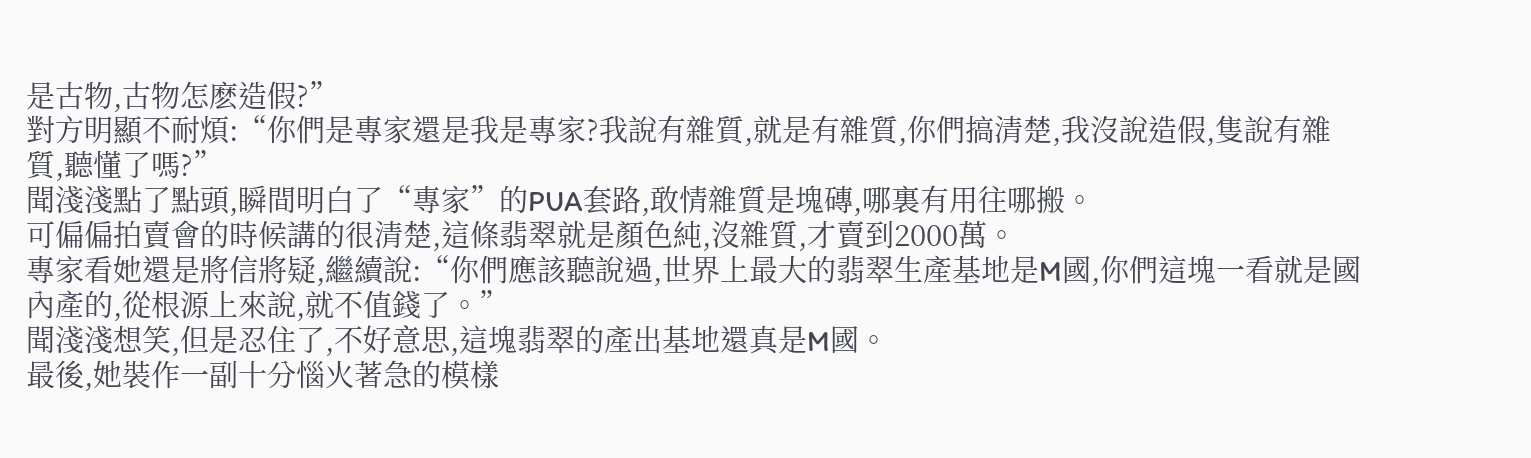是古物,古物怎麽造假?”
對方明顯不耐煩:“你們是專家還是我是專家?我說有雜質,就是有雜質,你們搞清楚,我沒說造假,隻說有雜質,聽懂了嗎?”
聞淺淺點了點頭,瞬間明白了“專家”的PUA套路,敢情雜質是塊磚,哪裏有用往哪搬。
可偏偏拍賣會的時候講的很清楚,這條翡翠就是顏色純,沒雜質,才賣到2000萬。
專家看她還是將信將疑,繼續說:“你們應該聽說過,世界上最大的翡翠生產基地是M國,你們這塊一看就是國內產的,從根源上來說,就不值錢了。”
聞淺淺想笑,但是忍住了,不好意思,這塊翡翠的產出基地還真是M國。
最後,她裝作一副十分惱火著急的模樣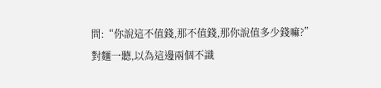問:“你說這不值錢,那不值錢,那你說值多少錢嘛?”
對麵一聽,以為這邊兩個不識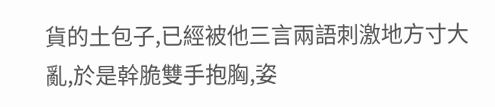貨的土包子,已經被他三言兩語刺激地方寸大亂,於是幹脆雙手抱胸,姿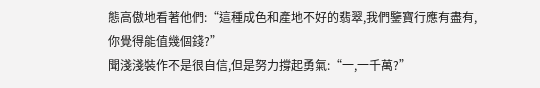態高傲地看著他們:“這種成色和產地不好的翡翠,我們鑒寶行應有盡有,你覺得能值幾個錢?”
聞淺淺裝作不是很自信,但是努力撐起勇氣:“一,一千萬?”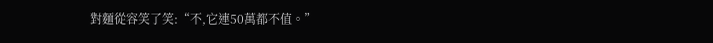對麵從容笑了笑:“不,它連50萬都不值。”